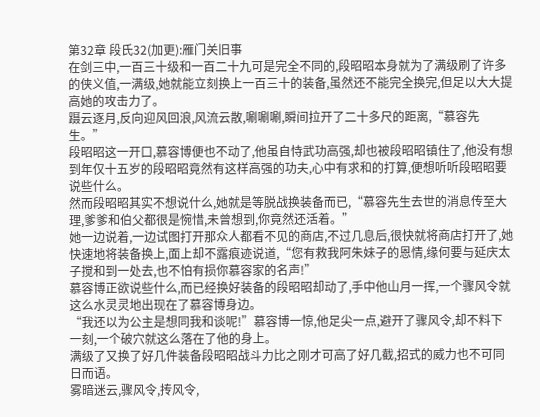第32章 段氏32(加更):雁门关旧事
在剑三中,一百三十级和一百二十九可是完全不同的,段昭昭本身就为了满级刷了许多的侠义值,一满级,她就能立刻换上一百三十的装备,虽然还不能完全换完,但足以大大提高她的攻击力了。
蹑云逐月,反向迎风回浪,风流云散,唰唰唰,瞬间拉开了二十多尺的距离,“慕容先生。”
段昭昭这一开口,慕容博便也不动了,他虽自恃武功高强,却也被段昭昭镇住了,他没有想到年仅十五岁的段昭昭竟然有这样高强的功夫,心中有求和的打算,便想听听段昭昭要说些什么。
然而段昭昭其实不想说什么,她就是等脱战换装备而已,“慕容先生去世的消息传至大理,爹爹和伯父都很是惋惜,未曾想到,你竟然还活着。”
她一边说着,一边试图打开那众人都看不见的商店,不过几息后,很快就将商店打开了,她快速地将装备换上,面上却不露痕迹说道,“您有救我阿朱妹子的恩情,缘何要与延庆太子搅和到一处去,也不怕有损你慕容家的名声!”
慕容博正欲说些什么,而已经换好装备的段昭昭却动了,手中他山月一挥,一个骤风令就这么水灵灵地出现在了慕容博身边。
“我还以为公主是想同我和谈呢!”慕容博一惊,他足尖一点,避开了骤风令,却不料下一刻,一个破穴就这么落在了他的身上。
满级了又换了好几件装备段昭昭战斗力比之刚才可高了好几截,招式的威力也不可同日而语。
雾暗迷云,骤风令,抟风令,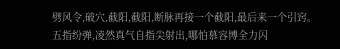劈风令,破穴,截阳,截阳,断脉再接一个截阳,最后来一个引窍。
五指纷弹,凌然真气自指尖射出,哪怕慕容博全力闪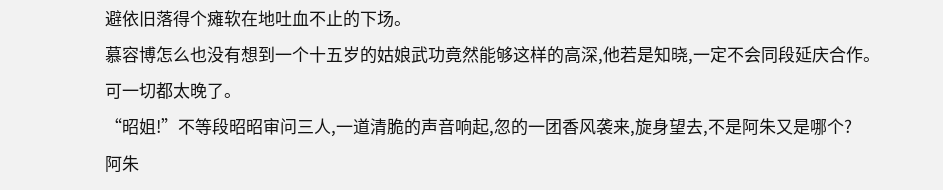避依旧落得个瘫软在地吐血不止的下场。
慕容博怎么也没有想到一个十五岁的姑娘武功竟然能够这样的高深,他若是知晓,一定不会同段延庆合作。
可一切都太晚了。
“昭姐!”不等段昭昭审问三人,一道清脆的声音响起,忽的一团香风袭来,旋身望去,不是阿朱又是哪个?
阿朱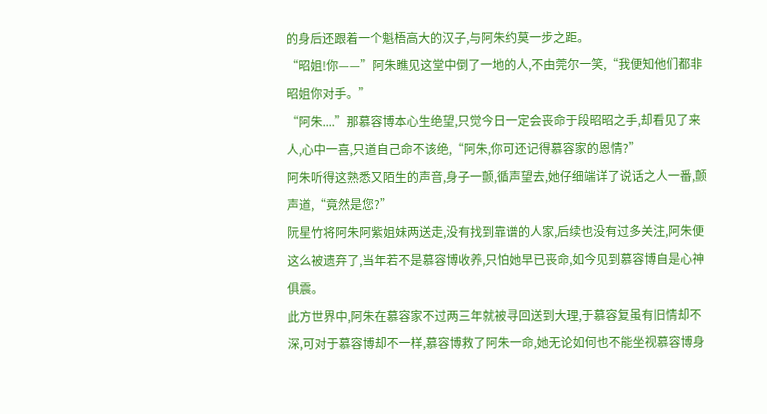的身后还跟着一个魁梧高大的汉子,与阿朱约莫一步之距。
“昭姐!你——”阿朱瞧见这堂中倒了一地的人,不由莞尔一笑,“我便知他们都非昭姐你对手。”
“阿朱....”那慕容博本心生绝望,只觉今日一定会丧命于段昭昭之手,却看见了来人,心中一喜,只道自己命不该绝,“阿朱,你可还记得慕容家的恩情?”
阿朱听得这熟悉又陌生的声音,身子一颤,循声望去,她仔细端详了说话之人一番,颤声道,“竟然是您?”
阮星竹将阿朱阿紫姐妹两送走,没有找到靠谱的人家,后续也没有过多关注,阿朱便这么被遗弃了,当年若不是慕容博收养,只怕她早已丧命,如今见到慕容博自是心神俱震。
此方世界中,阿朱在慕容家不过两三年就被寻回送到大理,于慕容复虽有旧情却不深,可对于慕容博却不一样,慕容博救了阿朱一命,她无论如何也不能坐视慕容博身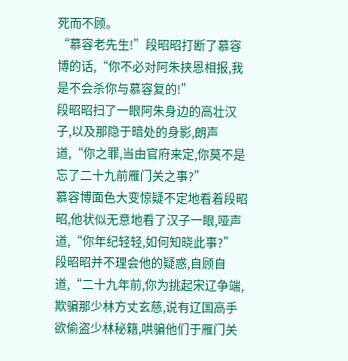死而不顾。
“慕容老先生!”段昭昭打断了慕容博的话,“你不必对阿朱挟恩相报,我是不会杀你与慕容复的!”
段昭昭扫了一眼阿朱身边的高壮汉子,以及那隐于暗处的身影,朗声道,“你之罪,当由官府来定,你莫不是忘了二十九前雁门关之事?”
慕容博面色大变惊疑不定地看着段昭昭,他状似无意地看了汉子一眼,哑声道,“你年纪轻轻,如何知晓此事?”
段昭昭并不理会他的疑惑,自顾自道,“二十九年前,你为挑起宋辽争端,欺骗那少林方丈玄慈,说有辽国高手欲偷盗少林秘籍,哄骗他们于雁门关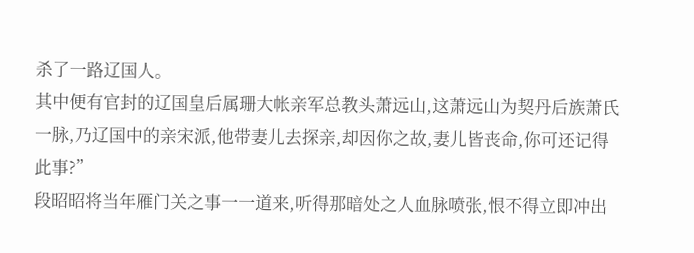杀了一路辽国人。
其中便有官封的辽国皇后属珊大帐亲军总教头萧远山,这萧远山为契丹后族萧氏一脉,乃辽国中的亲宋派,他带妻儿去探亲,却因你之故,妻儿皆丧命,你可还记得此事?”
段昭昭将当年雁门关之事一一道来,听得那暗处之人血脉喷张,恨不得立即冲出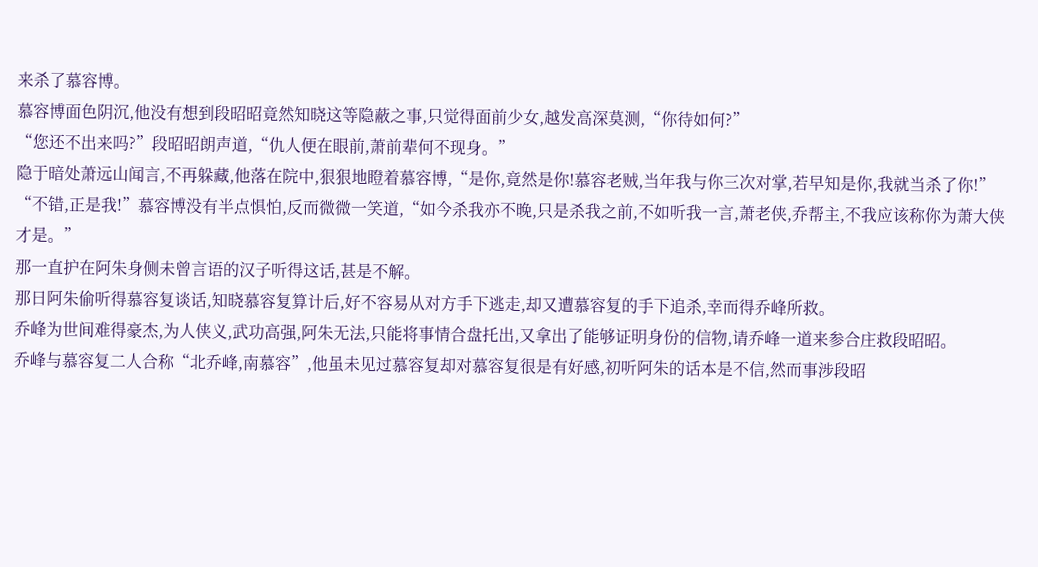来杀了慕容博。
慕容博面色阴沉,他没有想到段昭昭竟然知晓这等隐蔽之事,只觉得面前少女,越发高深莫测,“你待如何?”
“您还不出来吗?”段昭昭朗声道,“仇人便在眼前,萧前辈何不现身。”
隐于暗处萧远山闻言,不再躲藏,他落在院中,狠狠地瞪着慕容博,“是你,竟然是你!慕容老贼,当年我与你三次对掌,若早知是你,我就当杀了你!”
“不错,正是我!”慕容博没有半点惧怕,反而微微一笑道,“如今杀我亦不晚,只是杀我之前,不如听我一言,萧老侠,乔帮主,不我应该称你为萧大侠才是。”
那一直护在阿朱身侧未曾言语的汉子听得这话,甚是不解。
那日阿朱偷听得慕容复谈话,知晓慕容复算计后,好不容易从对方手下逃走,却又遭慕容复的手下追杀,幸而得乔峰所救。
乔峰为世间难得豪杰,为人侠义,武功高强,阿朱无法,只能将事情合盘托出,又拿出了能够证明身份的信物,请乔峰一道来参合庄救段昭昭。
乔峰与慕容复二人合称“北乔峰,南慕容”,他虽未见过慕容复却对慕容复很是有好感,初听阿朱的话本是不信,然而事涉段昭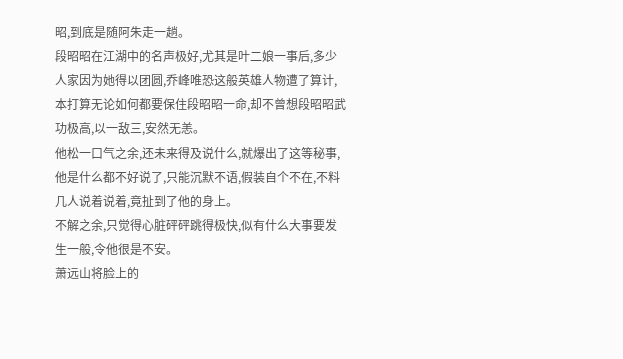昭,到底是随阿朱走一趟。
段昭昭在江湖中的名声极好,尤其是叶二娘一事后,多少人家因为她得以团圆,乔峰唯恐这般英雄人物遭了算计,本打算无论如何都要保住段昭昭一命,却不曾想段昭昭武功极高,以一敌三,安然无恙。
他松一口气之余,还未来得及说什么,就爆出了这等秘事,他是什么都不好说了,只能沉默不语,假装自个不在,不料几人说着说着,竟扯到了他的身上。
不解之余,只觉得心脏砰砰跳得极快,似有什么大事要发生一般,令他很是不安。
萧远山将脸上的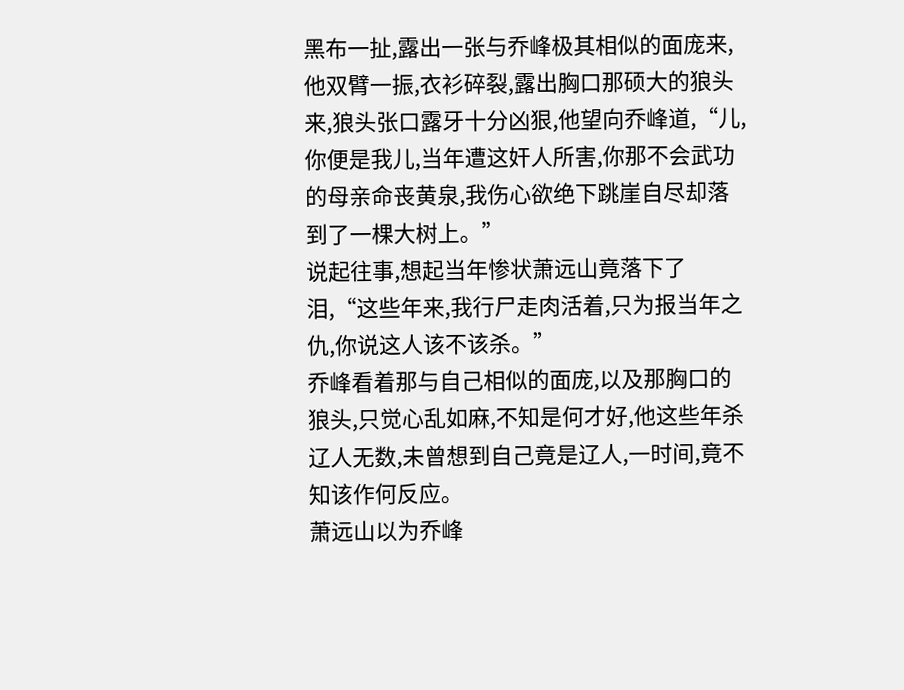黑布一扯,露出一张与乔峰极其相似的面庞来,他双臂一振,衣衫碎裂,露出胸口那硕大的狼头来,狼头张口露牙十分凶狠,他望向乔峰道,“儿,你便是我儿,当年遭这奸人所害,你那不会武功的母亲命丧黄泉,我伤心欲绝下跳崖自尽却落到了一棵大树上。”
说起往事,想起当年惨状萧远山竟落下了泪,“这些年来,我行尸走肉活着,只为报当年之仇,你说这人该不该杀。”
乔峰看着那与自己相似的面庞,以及那胸口的狼头,只觉心乱如麻,不知是何才好,他这些年杀辽人无数,未曾想到自己竟是辽人,一时间,竟不知该作何反应。
萧远山以为乔峰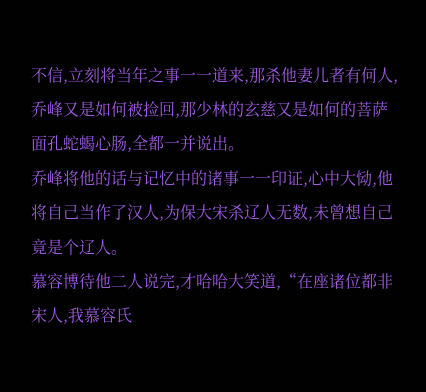不信,立刻将当年之事一一道来,那杀他妻儿者有何人,乔峰又是如何被捡回,那少林的玄慈又是如何的菩萨面孔蛇蝎心肠,全都一并说出。
乔峰将他的话与记忆中的诸事一一印证,心中大恸,他将自己当作了汉人,为保大宋杀辽人无数,未曾想自己竟是个辽人。
慕容博待他二人说完,才哈哈大笑道,“在座诸位都非宋人,我慕容氏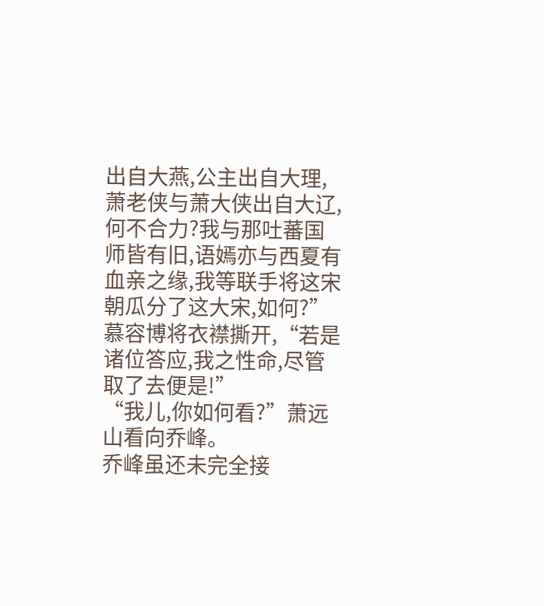出自大燕,公主出自大理,萧老侠与萧大侠出自大辽,何不合力?我与那吐蕃国师皆有旧,语嫣亦与西夏有血亲之缘,我等联手将这宋朝瓜分了这大宋,如何?”
慕容博将衣襟撕开,“若是诸位答应,我之性命,尽管取了去便是!”
“我儿,你如何看?”萧远山看向乔峰。
乔峰虽还未完全接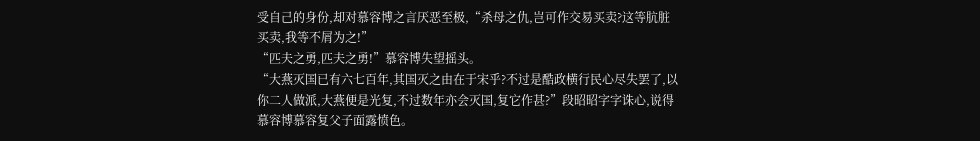受自己的身份,却对慕容博之言厌恶至极,“杀母之仇,岂可作交易买卖?这等肮脏买卖,我等不屑为之!”
“匹夫之勇,匹夫之勇!”慕容博失望摇头。
“大燕灭国已有六七百年,其国灭之由在于宋乎?不过是酷政横行民心尽失罢了,以你二人做派,大燕便是光复,不过数年亦会灭国,复它作甚?”段昭昭字字诛心,说得慕容博慕容复父子面露愤色。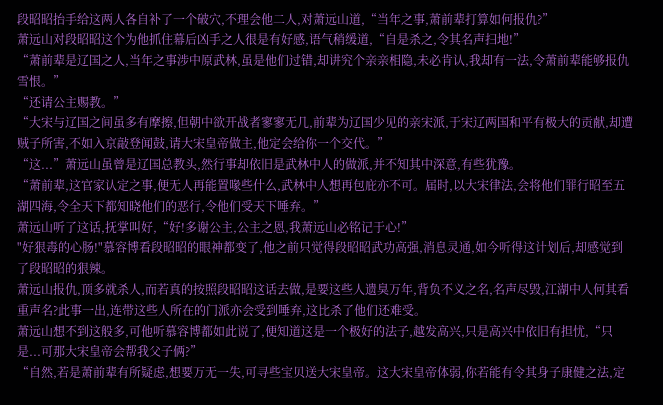段昭昭抬手给这两人各自补了一个破穴,不理会他二人,对萧远山道,“当年之事,萧前辈打算如何报仇?”
萧远山对段昭昭这个为他抓住幕后凶手之人很是有好感,语气稍缓道,“自是杀之,令其名声扫地!”
“萧前辈是辽国之人,当年之事涉中原武林,虽是他们过错,却讲究个亲亲相隐,未必肯认,我却有一法,令萧前辈能够报仇雪恨。”
“还请公主赐教。”
“大宋与辽国之间虽多有摩擦,但朝中欲开战者寥寥无几,前辈为辽国少见的亲宋派,于宋辽两国和平有极大的贡献,却遭贼子所害,不如入京敲登闻鼓,请大宋皇帝做主,他定会给你一个交代。”
“这...”萧远山虽曾是辽国总教头,然行事却依旧是武林中人的做派,并不知其中深意,有些犹豫。
“萧前辈,这官家认定之事,便无人再能置喙些什么,武林中人想再包庇亦不可。届时,以大宋律法,会将他们罪行昭至五湖四海,令全天下都知晓他们的恶行,令他们受天下唾弃。”
萧远山听了这话,抚掌叫好,“好!多谢公主,公主之恩,我萧远山必铭记于心!”
"好狠毒的心肠!"慕容博看段昭昭的眼神都变了,他之前只觉得段昭昭武功高强,消息灵通,如今听得这计划后,却感觉到了段昭昭的狠辣。
萧远山报仇,顶多就杀人,而若真的按照段昭昭这话去做,是要这些人遗臭万年,背负不义之名,名声尽毁,江湖中人何其看重声名?此事一出,连带这些人所在的门派亦会受到唾弃,这比杀了他们还难受。
萧远山想不到这般多,可他听慕容博都如此说了,便知道这是一个极好的法子,越发高兴,只是高兴中依旧有担忧,“只是...可那大宋皇帝会帮我父子俩?”
“自然,若是萧前辈有所疑虑,想要万无一失,可寻些宝贝送大宋皇帝。这大宋皇帝体弱,你若能有令其身子康健之法,定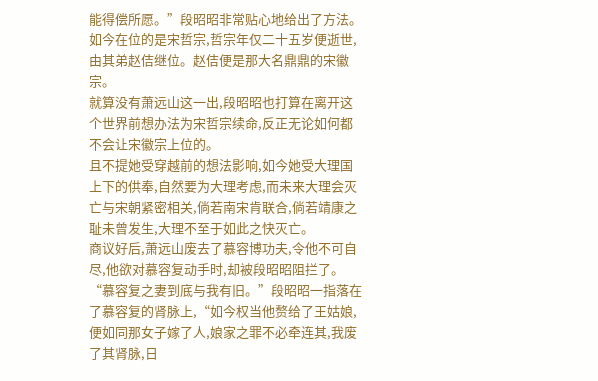能得偿所愿。”段昭昭非常贴心地给出了方法。
如今在位的是宋哲宗,哲宗年仅二十五岁便逝世,由其弟赵佶继位。赵佶便是那大名鼎鼎的宋徽宗。
就算没有萧远山这一出,段昭昭也打算在离开这个世界前想办法为宋哲宗续命,反正无论如何都不会让宋徽宗上位的。
且不提她受穿越前的想法影响,如今她受大理国上下的供奉,自然要为大理考虑,而未来大理会灭亡与宋朝紧密相关,倘若南宋肯联合,倘若靖康之耻未曾发生,大理不至于如此之快灭亡。
商议好后,萧远山废去了慕容博功夫,令他不可自尽,他欲对慕容复动手时,却被段昭昭阻拦了。
“慕容复之妻到底与我有旧。”段昭昭一指落在了慕容复的肾脉上,“如今权当他赘给了王姑娘,便如同那女子嫁了人,娘家之罪不必牵连其,我废了其肾脉,日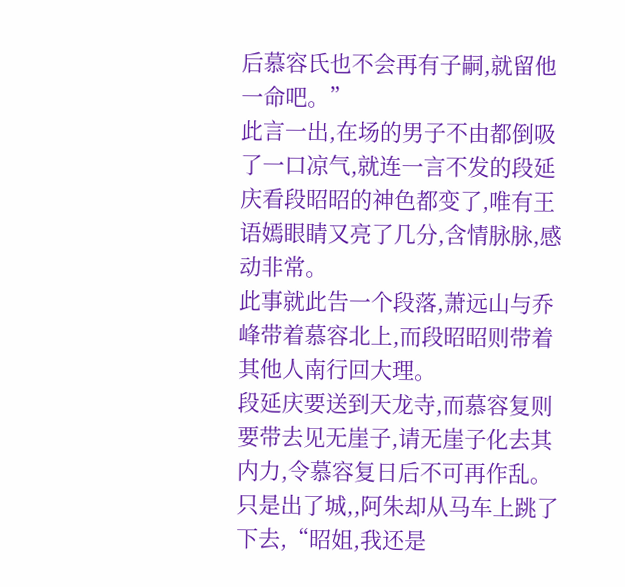后慕容氏也不会再有子嗣,就留他一命吧。”
此言一出,在场的男子不由都倒吸了一口凉气,就连一言不发的段延庆看段昭昭的神色都变了,唯有王语嫣眼睛又亮了几分,含情脉脉,感动非常。
此事就此告一个段落,萧远山与乔峰带着慕容北上,而段昭昭则带着其他人南行回大理。
段延庆要送到天龙寺,而慕容复则要带去见无崖子,请无崖子化去其内力,令慕容复日后不可再作乱。
只是出了城,,阿朱却从马车上跳了下去,“昭姐,我还是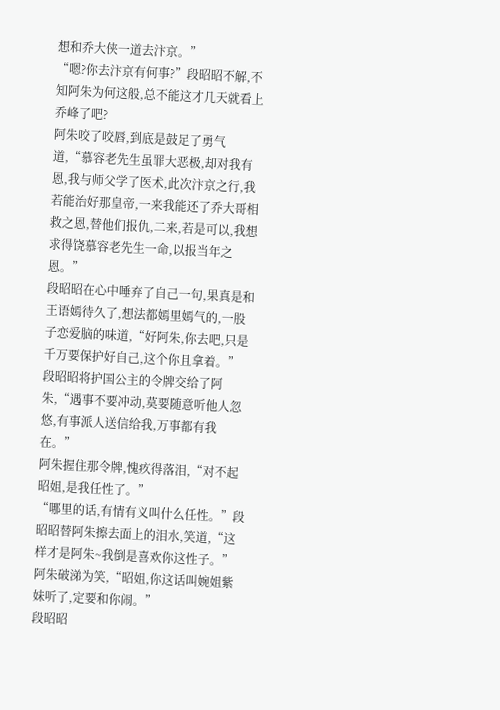想和乔大侠一道去汴京。”
“嗯?你去汴京有何事?”段昭昭不解,不知阿朱为何这般,总不能这才几天就看上乔峰了吧?
阿朱咬了咬唇,到底是鼓足了勇气道,“慕容老先生虽罪大恶极,却对我有恩,我与师父学了医术,此次汴京之行,我若能治好那皇帝,一来我能还了乔大哥相救之恩,替他们报仇,二来,若是可以,我想求得饶慕容老先生一命,以报当年之恩。”
段昭昭在心中唾弃了自己一句,果真是和王语嫣待久了,想法都嫣里嫣气的,一股子恋爱脑的味道,“好阿朱,你去吧,只是千万要保护好自己,这个你且拿着。”
段昭昭将护国公主的令牌交给了阿朱,“遇事不要冲动,莫要随意听他人忽悠,有事派人送信给我,万事都有我在。”
阿朱握住那令牌,愧疚得落泪,“对不起昭姐,是我任性了。”
“哪里的话,有情有义叫什么任性。”段昭昭替阿朱擦去面上的泪水,笑道,“这样才是阿朱~我倒是喜欢你这性子。”
阿朱破涕为笑,“昭姐,你这话叫婉姐紫妹听了,定要和你闹。”
段昭昭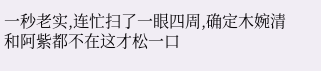一秒老实,连忙扫了一眼四周,确定木婉清和阿紫都不在这才松一口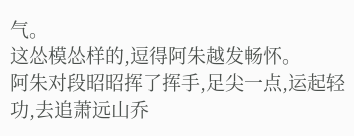气。
这怂模怂样的,逗得阿朱越发畅怀。
阿朱对段昭昭挥了挥手,足尖一点,运起轻功,去追萧远山乔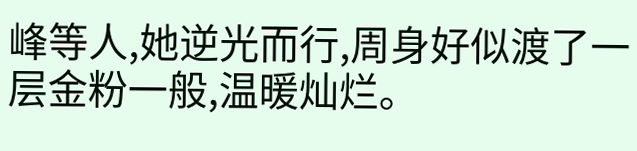峰等人,她逆光而行,周身好似渡了一层金粉一般,温暖灿烂。